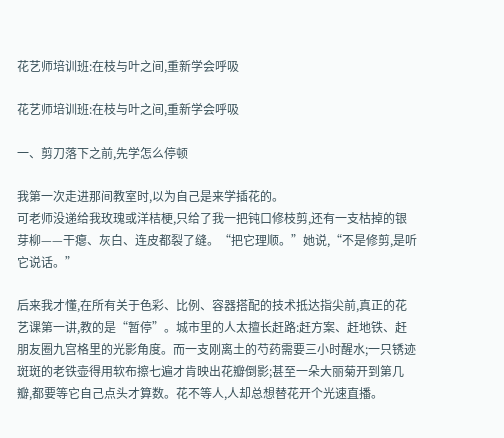花艺师培训班:在枝与叶之间,重新学会呼吸

花艺师培训班:在枝与叶之间,重新学会呼吸

一、剪刀落下之前,先学怎么停顿

我第一次走进那间教室时,以为自己是来学插花的。
可老师没递给我玫瑰或洋桔梗,只给了我一把钝口修枝剪,还有一支枯掉的银芽柳——干瘪、灰白、连皮都裂了缝。“把它理顺。”她说,“不是修剪,是听它说话。”

后来我才懂,在所有关于色彩、比例、容器搭配的技术抵达指尖前,真正的花艺课第一讲,教的是“暂停”。城市里的人太擅长赶路:赶方案、赶地铁、赶朋友圈九宫格里的光影角度。而一支刚离土的芍药需要三小时醒水;一只锈迹斑斑的老铁壶得用软布擦七遍才肯映出花瓣倒影;甚至一朵大丽菊开到第几瓣,都要等它自己点头才算数。花不等人,人却总想替花开个光速直播。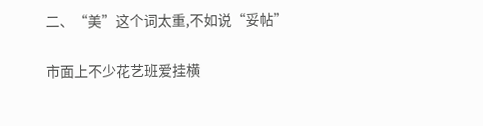二、“美”这个词太重,不如说“妥帖”

市面上不少花艺班爱挂横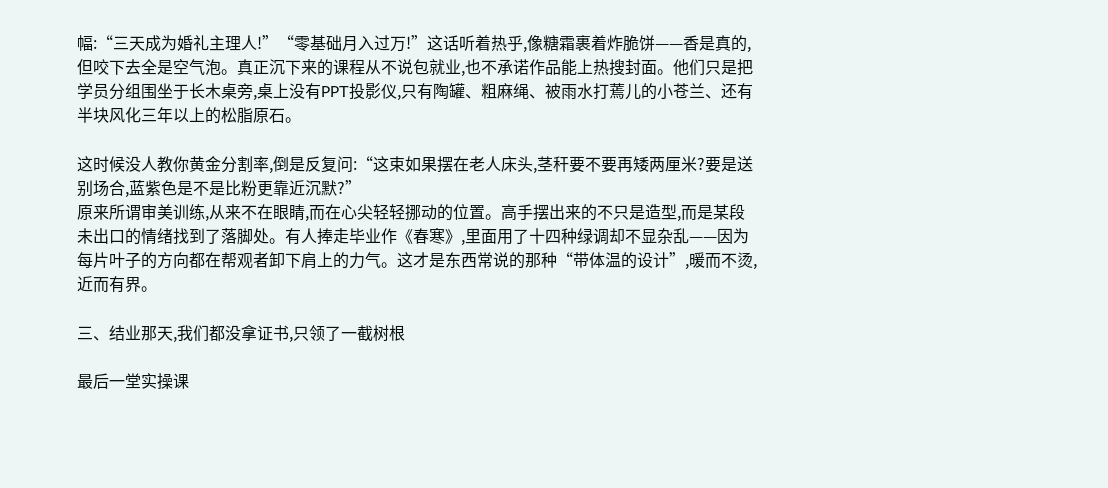幅:“三天成为婚礼主理人!”“零基础月入过万!”这话听着热乎,像糖霜裹着炸脆饼——香是真的,但咬下去全是空气泡。真正沉下来的课程从不说包就业,也不承诺作品能上热搜封面。他们只是把学员分组围坐于长木桌旁,桌上没有PPT投影仪,只有陶罐、粗麻绳、被雨水打蔫儿的小苍兰、还有半块风化三年以上的松脂原石。

这时候没人教你黄金分割率,倒是反复问:“这束如果摆在老人床头,茎秆要不要再矮两厘米?要是送别场合,蓝紫色是不是比粉更靠近沉默?”
原来所谓审美训练,从来不在眼睛,而在心尖轻轻挪动的位置。高手摆出来的不只是造型,而是某段未出口的情绪找到了落脚处。有人捧走毕业作《春寒》,里面用了十四种绿调却不显杂乱——因为每片叶子的方向都在帮观者卸下肩上的力气。这才是东西常说的那种“带体温的设计”,暖而不烫,近而有界。

三、结业那天,我们都没拿证书,只领了一截树根

最后一堂实操课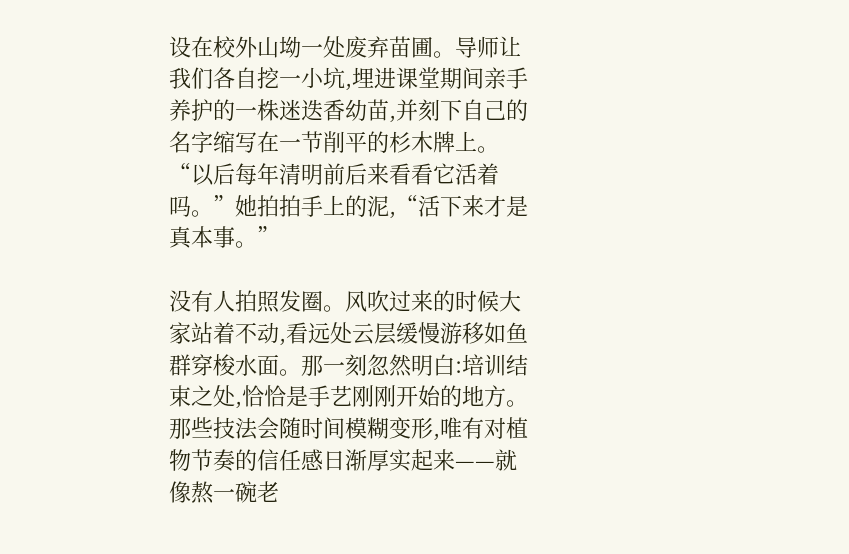设在校外山坳一处废弃苗圃。导师让我们各自挖一小坑,埋进课堂期间亲手养护的一株迷迭香幼苗,并刻下自己的名字缩写在一节削平的杉木牌上。“以后每年清明前后来看看它活着吗。”她拍拍手上的泥,“活下来才是真本事。”

没有人拍照发圈。风吹过来的时候大家站着不动,看远处云层缓慢游移如鱼群穿梭水面。那一刻忽然明白:培训结束之处,恰恰是手艺刚刚开始的地方。那些技法会随时间模糊变形,唯有对植物节奏的信任感日渐厚实起来——就像熬一碗老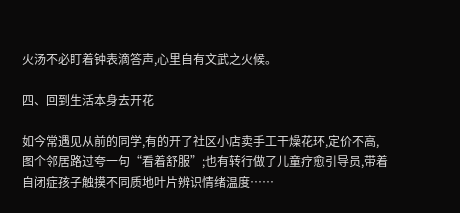火汤不必盯着钟表滴答声,心里自有文武之火候。

四、回到生活本身去开花

如今常遇见从前的同学,有的开了社区小店卖手工干燥花环,定价不高,图个邻居路过夸一句“看着舒服”;也有转行做了儿童疗愈引导员,带着自闭症孩子触摸不同质地叶片辨识情绪温度……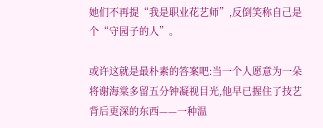她们不再提“我是职业花艺师”,反倒笑称自己是个“守园子的人”。

或许这就是最朴素的答案吧:当一个人愿意为一朵将谢海棠多留五分钟凝视目光,他早已握住了技艺背后更深的东西——一种温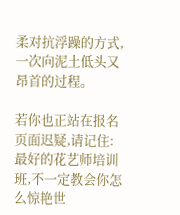柔对抗浮躁的方式,一次向泥土低头又昂首的过程。

若你也正站在报名页面迟疑,请记住:最好的花艺师培训班,不一定教会你怎么惊艳世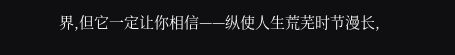界,但它一定让你相信——纵使人生荒芜时节漫长,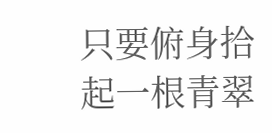只要俯身拾起一根青翠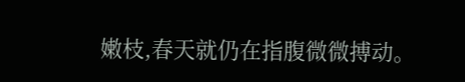嫩枝,春天就仍在指腹微微搏动。